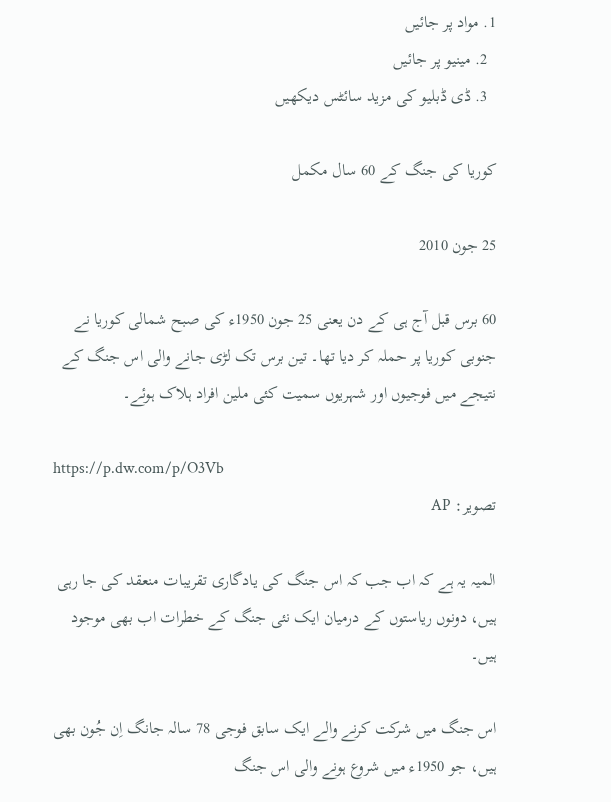1. مواد پر جائیں
  2. مینیو پر جائیں
  3. ڈی ڈبلیو کی مزید سائٹس دیکھیں

کوریا کی جنگ کے 60 سال مکمل

25 جون 2010

60 برس قبل آج ہی کے دن یعنی 25 جون 1950ء کی صبح شمالی کوریا نے جنوبی کوریا پر حملہ کر دیا تھا۔ تین برس تک لڑی جانے والی اس جنگ کے نتیجے میں فوجیوں اور شہریوں سمیت کئی ملین افراد ہلاک ہوئے۔

https://p.dw.com/p/O3Vb
تصویر: AP

المیہ یہ ہے کہ اب جب کہ اس جنگ کی یادگاری تقریبات منعقد کی جا رہی ہیں، دونوں ریاستوں کے درمیان ایک نئی جنگ کے خطرات اب بھی موجود ہیں۔

اس جنگ میں شرکت کرنے والے ایک سابق فوجی 78 سالہ جانگ اِن جُون بھی ہیں، جو 1950ء میں شروع ہونے والی اس جنگ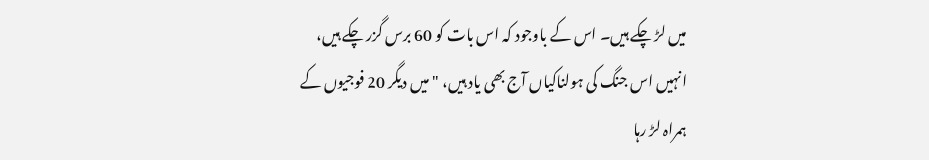میں لڑ چکے ہیں۔ اس کے باوجود کہ اس بات کو 60 برس گزر چکے ہیں، انہیں اس جنگ کی ہولناکیاں آج بھی یاد ہیں، "میں دیگر 20 فوجیوں کے ہمراہ لڑ رہا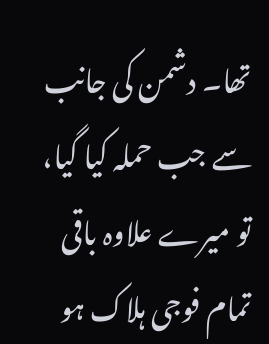تھا۔ دشمن کی جانب سے جب حملہ کیا گیا، تو میرے علاوہ باقی تمام فوجی ہلاک ہو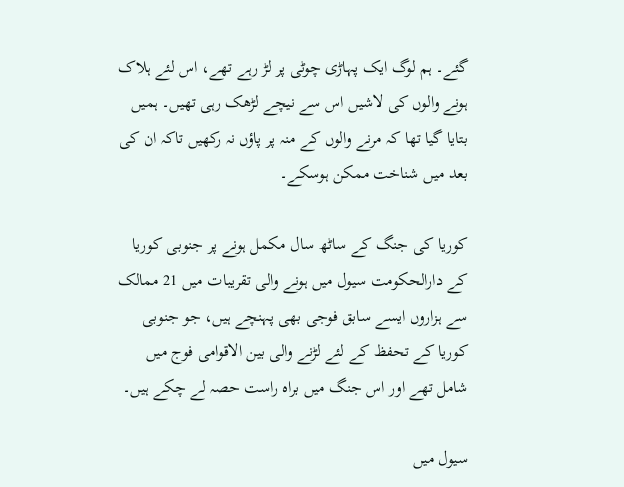گئے۔ ہم لوگ ایک پہاڑی چوٹی پر لڑ رہے تھے، اس لئے ہلاک ہونے والوں کی لاشیں اس سے نیچے لڑھک رہی تھیں۔ ہمیں بتایا گیا تھا کہ مرنے والوں کے منہ پر پاؤں نہ رکھیں تاکہ ان کی بعد میں شناخت ممکن ہوسکے۔

کوریا کی جنگ کے ساٹھ سال مکمل ہونے پر جنوبی کوریا کے دارالحکومت سیول میں ہونے والی تقریبات میں 21 ممالک سے ہزاروں ایسے سابق فوجی بھی پہنچے ہیں، جو جنوبی کوریا کے تحفظ کے لئے لڑنے والی بین الاقوامی فوج میں شامل تھے اور اس جنگ میں براہ راست حصہ لے چکے ہیں۔

سیول میں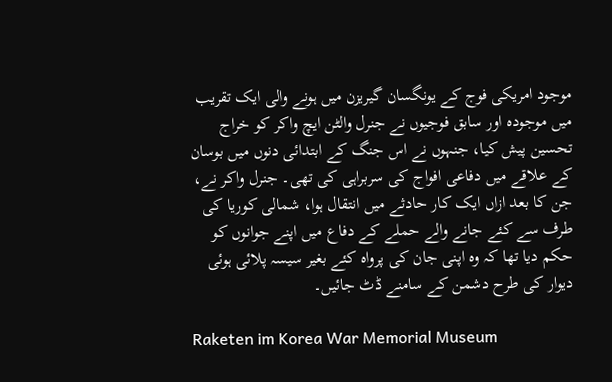موجود امریکی فوج کے یونگسان گیریزن میں ہونے والی ایک تقریب میں موجودہ اور سابق فوجیوں نے جنرل والٹن ایچ واکر کو خراج تحسین پیش کیا، جنہوں نے اس جنگ کے ابتدائی دنوں میں بوسان کے علاقے میں دفاعی افواج کی سربراہی کی تھی۔ جنرل واکر نے، جن کا بعد ازاں ایک کار حادثے میں انتقال ہوا، شمالی کوریا کی طرف سے کئے جانے والے حملے کے دفاع میں اپنے جوانوں کو حکم دیا تھا کہ وہ اپنی جان کی پرواہ کئے بغیر سیسہ پلائی ہوئی دیوار کی طرح دشمن کے سامنے ڈٹ جائیں۔

Raketen im Korea War Memorial Museum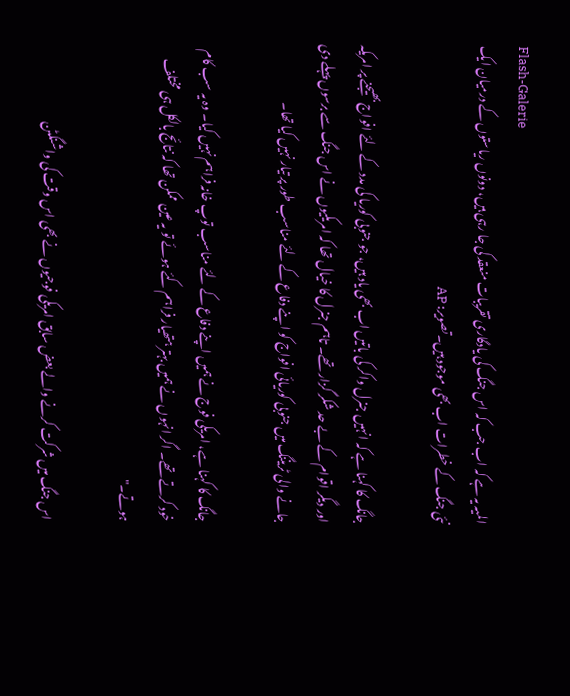Flash-Galerie
المیہ یہ ہے کہ اب جب کہ اس جنگ کی یادگاری تقریبات منعقد کی جا رہی ہیں، دونوں ریاستوں کے درمیان ایک نئی جنگ کے خطرات اب بھی موجود ہیں۔تصویر: AP

جانگ کا کہنا ہے کہ انہیں جنرل واکر کی باتیں اب بھی یاد ہیں، جو جنوبی کوریا کی مدد کے لئے افواج بھیجنے پر امریکہ اور دیگر اقوام کے بے حد شکر گزار تھے۔ تاہم جنرل کا خیال تھا کہ امریکیوں نے اس جنگ سے برسوں پہلے دی جانے والی ٹریننگ میں جنوبی کوریائی افواج کو اپنے دفاع کے لئے مناسب طور پر تیار نہیں کیا تھا۔

جانگ کا کہنا ہے، امریکی فوج نے ہمیں اپنے دفاع کے لئے مناسب توپ خانہ فراہم نہیں کیا۔ وہ یہ سب کام خود کرتے تھے۔ اگر انہوں نے ہمیں بہتر ہتھیار فراہم کئے ہوئے تو یہ عین ممکن تھا کہ نتائج بالکل ہی مختلف ہوتے۔"

اس جنگ میں شرکت کرنے والے بعض سابق امریکی فوجیوں نے بھی اس وقت کی واشنگٹن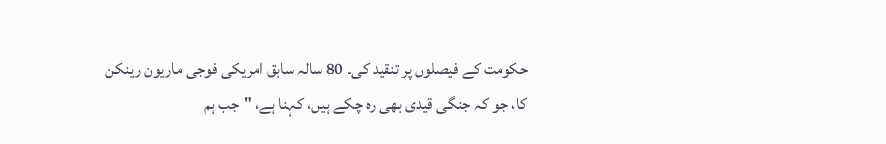حکومت کے فیصلوں پر تنقید کی۔ 80 سالہ سابق امریکی فوجی ماریون رینکن کا، جو کہ جنگی قیدی بھی رہ چکے ہیں، کہنا ہے، "جب ہم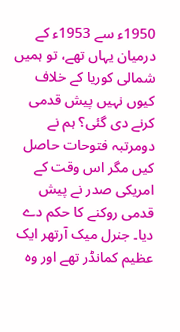1950ء سے 1953ء کے درمیان یہاں تھے، تو ہمیں شمالی کوریا کے خلاف کیوں نہیں پیش قدمی کرنے دی گئی؟ ہم نے دومرتبہ فتوحات حاصل کیں مگر اس وقت کے امریکی صدر نے پیش قدمی روکنے کا حکم دے دیا۔ جنرل میک آرتھر ایک عظیم کمانڈر تھے اور وہ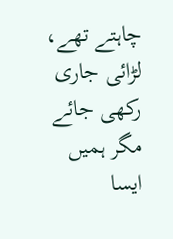چاہتے تھے، لڑائی جاری رکھی جائے مگر ہمیں ایسا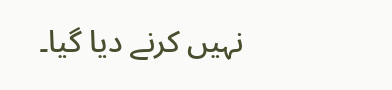نہیں کرنے دیا گیا۔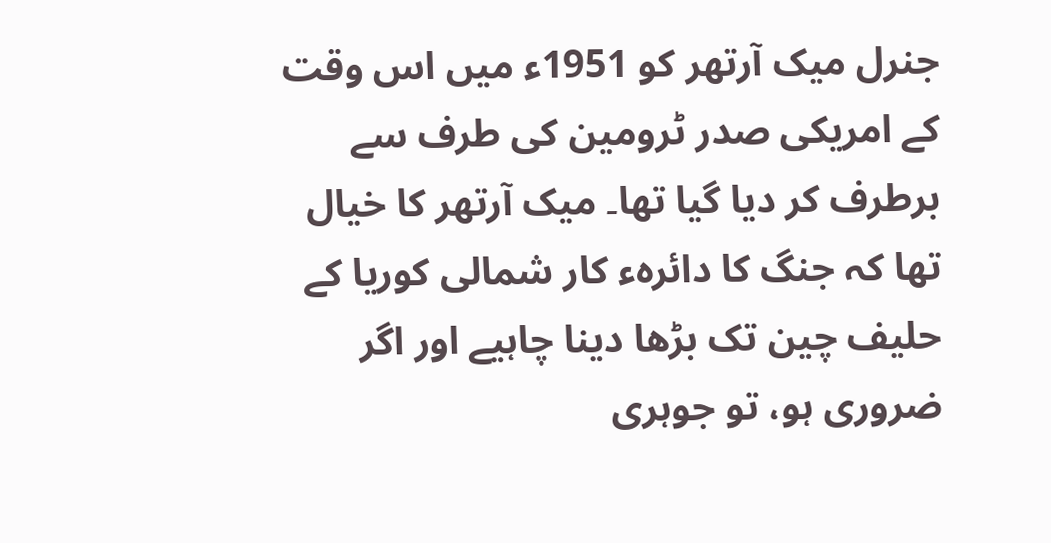جنرل میک آرتھر کو 1951ء میں اس وقت کے امریکی صدر ٹرومین کی طرف سے برطرف کر دیا گیا تھا۔ میک آرتھر کا خیال تھا کہ جنگ کا دائرہء کار شمالی کوریا کے حلیف چین تک بڑھا دینا چاہیے اور اگر ضروری ہو، تو جوہری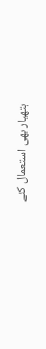ہتھیار بھی استعمال کئے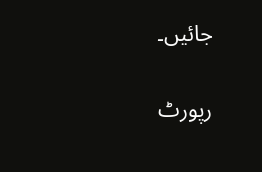جائیں۔

رپورٹ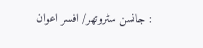: جانسن سٹروتھر/ افسر اعوان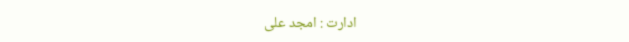ادارت : امجد علی